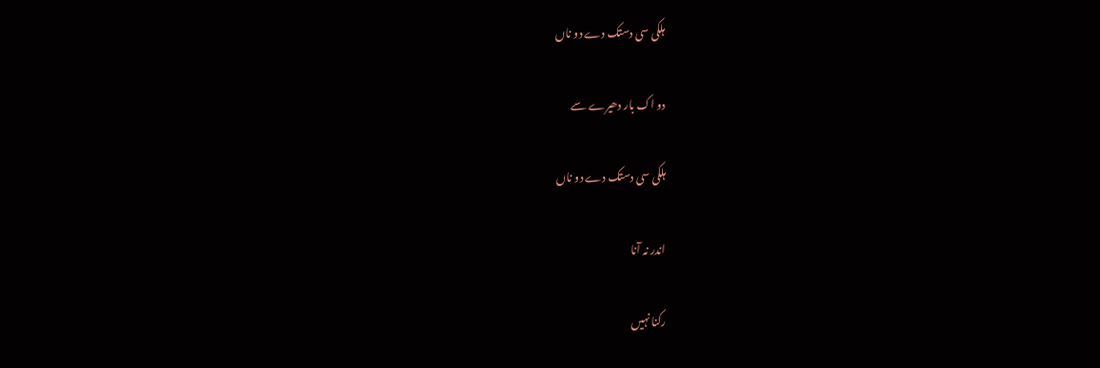ہلکی سی دستک دے دو ناں

دو اک بار دھیرے سے

ہلکی سی دستک دے دو ناں

اندر نہ آنا

رکنا نہیں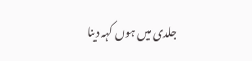جلدی میں ہوں کہہ دینا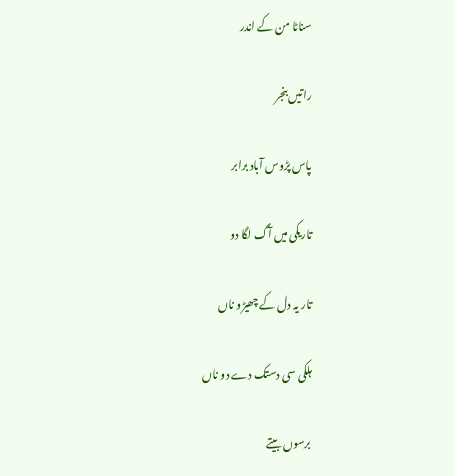سناٹا من کے اندر

راتیں بنجر

پاس پڑوس آباد برابر

تاریکی میں آگ لگا دو

تار یہ دل کے چھیڑو ناں

ہلکی سی دستک دے دو ناں

برسوں بیتے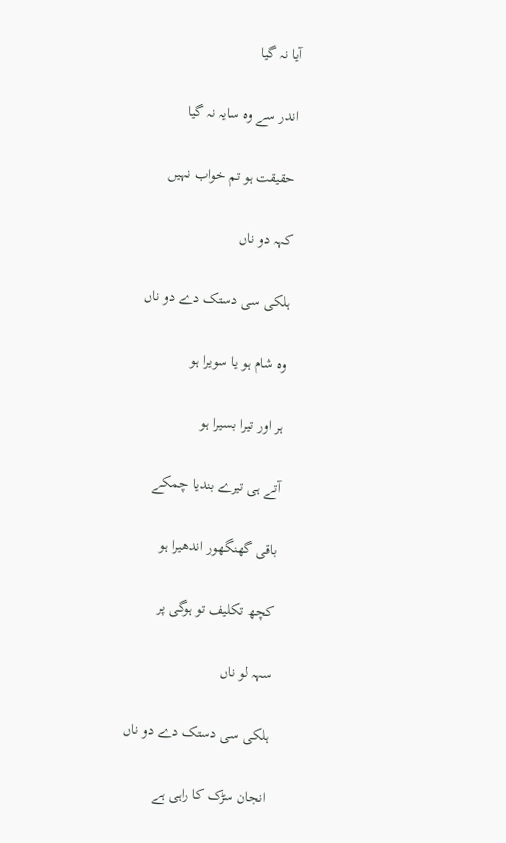آیا نہ گیا

اندر سے وہ سایہ نہ گیا

حقیقت ہو تم خواب نہیں

کہہ دو ناں

ہلکی سی دستک دے دو ناں

وہ شام ہو یا سویرا ہو

ہر اور تیرا بسیرا ہو

آتے ہی تیرے بندیا چمکے

باقی گھنگھور اندھیرا ہو

کچھ تکلیف تو ہوگی پر

سہہ لو ناں

ہلکی سی دستک دے دو ناں

انجان سڑک کا راہی ہے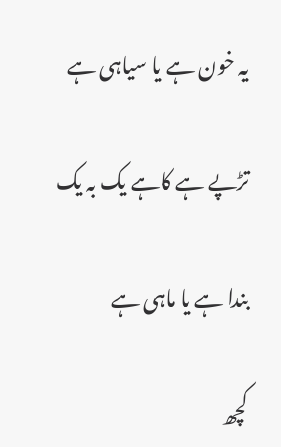یہ خون ہے یا سیاہی ہے

تڑپے ہے کاہے یک بہ یک

بندا ہے یا ماہی ہے

کچھ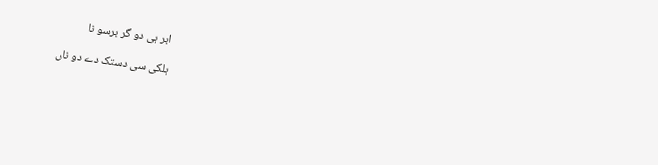ابر ہی دو گر برسو نا

ہلکی سی دستک دے دو ناں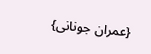{عمران جونانی}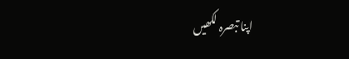اپنا تبصرہ لکھیں